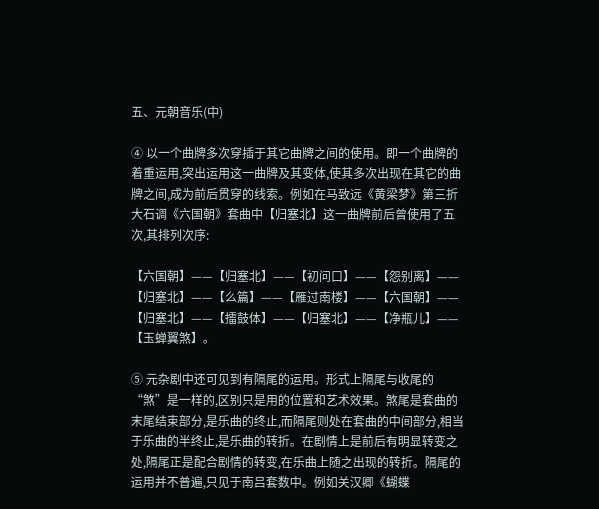五、元朝音乐(中)

④ 以一个曲牌多次穿插于其它曲牌之间的使用。即一个曲牌的着重运用,突出运用这一曲牌及其变体,使其多次出现在其它的曲牌之间,成为前后贯穿的线索。例如在马致远《黄梁梦》第三折大石调《六国朝》套曲中【归塞北】这一曲牌前后曾使用了五次,其排列次序:

【六国朝】——【归塞北】——【初问口】——【怨别离】——【归塞北】——【么篇】——【雁过南楼】——【六国朝】——【归塞北】——【擂鼓体】——【归塞北】——【净瓶儿】——【玉蝉翼煞】。

⑤ 元杂剧中还可见到有隔尾的运用。形式上隔尾与收尾的“煞”是一样的,区别只是用的位置和艺术效果。煞尾是套曲的末尾结束部分,是乐曲的终止,而隔尾则处在套曲的中间部分,相当于乐曲的半终止,是乐曲的转折。在剧情上是前后有明显转变之处,隔尾正是配合剧情的转变,在乐曲上随之出现的转折。隔尾的运用并不普遍,只见于南吕套数中。例如关汉卿《蝴蝶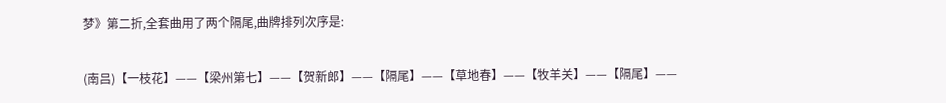梦》第二折,全套曲用了两个隔尾,曲牌排列次序是:

(南吕)【一枝花】——【梁州第七】——【贺新郎】——【隔尾】——【草地春】——【牧羊关】——【隔尾】——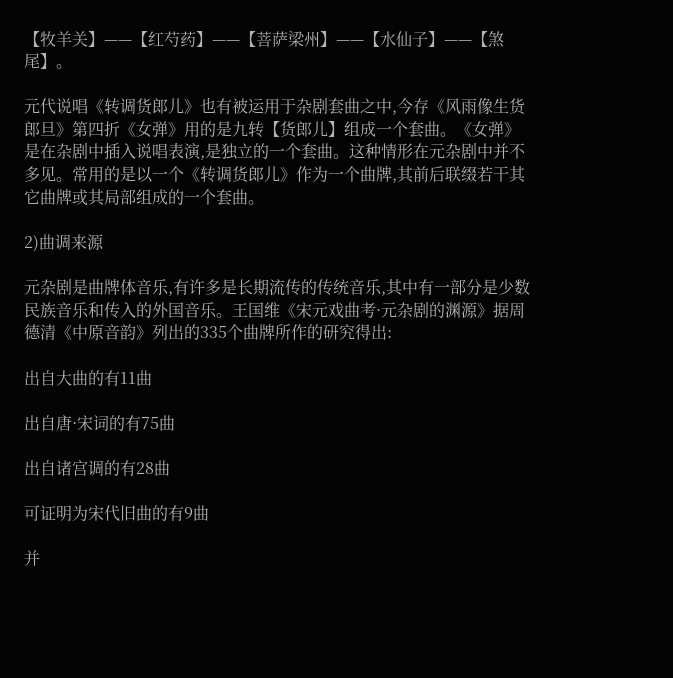【牧羊关】——【红芍药】——【菩萨梁州】——【水仙子】——【煞尾】。

元代说唱《转调货郎儿》也有被运用于杂剧套曲之中,今存《风雨像生货郎旦》第四折《女弹》用的是九转【货郎儿】组成一个套曲。《女弹》是在杂剧中插入说唱表演,是独立的一个套曲。这种情形在元杂剧中并不多见。常用的是以一个《转调货郎儿》作为一个曲牌,其前后联缀若干其它曲牌或其局部组成的一个套曲。

2)曲调来源

元杂剧是曲牌体音乐,有许多是长期流传的传统音乐,其中有一部分是少数民族音乐和传入的外国音乐。王国维《宋元戏曲考·元杂剧的渊源》据周德清《中原音韵》列出的335个曲牌所作的研究得出:

出自大曲的有11曲

出自唐·宋词的有75曲

出自诸宫调的有28曲

可证明为宋代旧曲的有9曲

并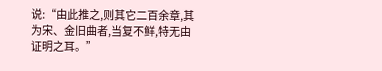说:“由此推之,则其它二百余章,其为宋、金旧曲者,当复不鲜,特无由证明之耳。”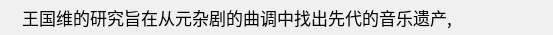王国维的研究旨在从元杂剧的曲调中找出先代的音乐遗产,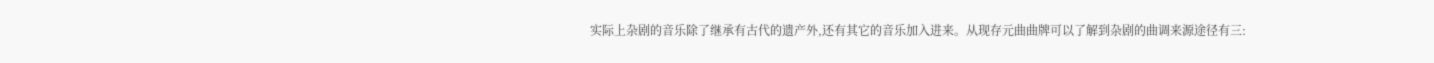实际上杂剧的音乐除了继承有古代的遗产外,还有其它的音乐加入进来。从现存元曲曲牌可以了解到杂剧的曲调来源途径有三: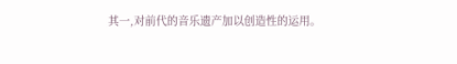其一,对前代的音乐遗产加以创造性的运用。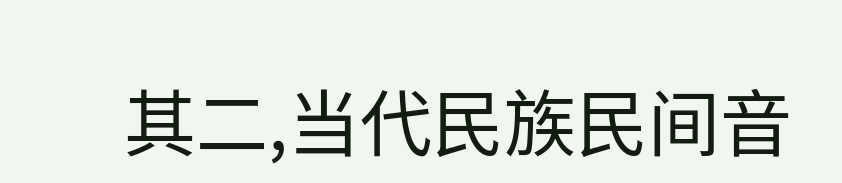其二,当代民族民间音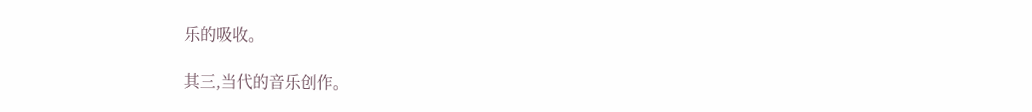乐的吸收。

其三,当代的音乐创作。